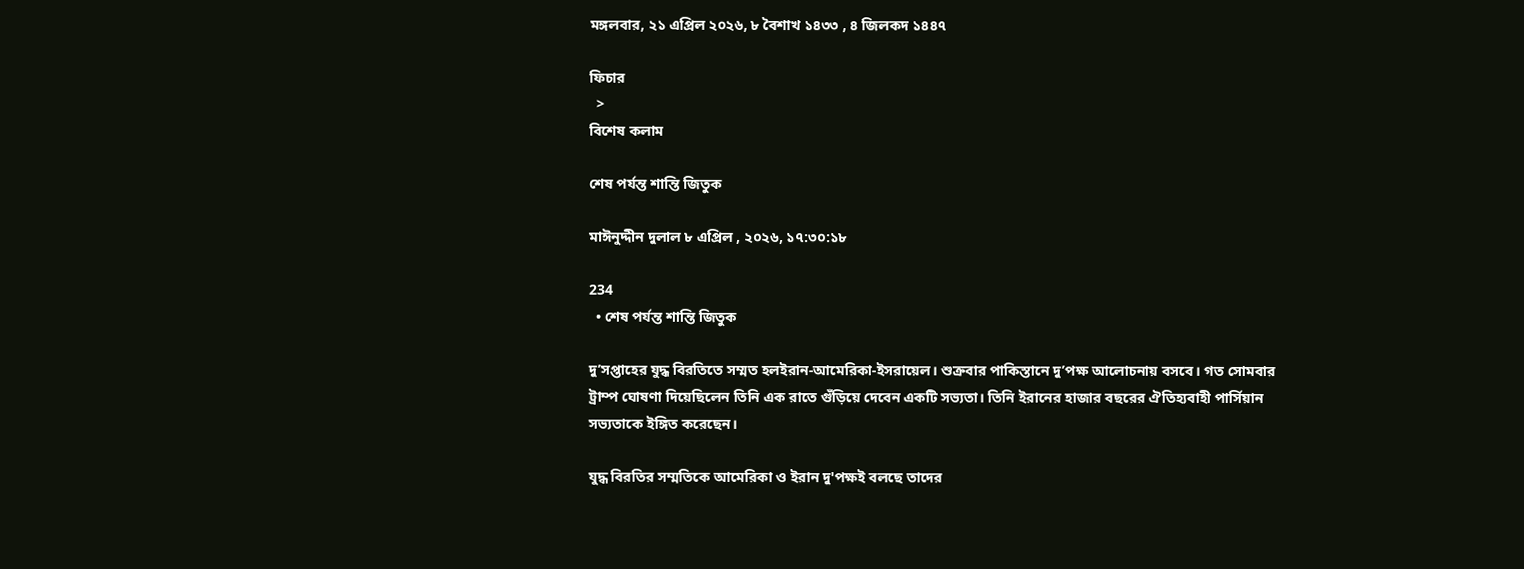মঙ্গলবার, ২১ এপ্রিল ২০২৬, ৮ বৈশাখ ১৪৩৩ , ৪ জিলকদ ১৪৪৭

ফিচার
  >
বিশেষ কলাম

শেষ পর্যন্ত শান্তি জিতুক

মাঈনুদ্দীন দুলাল ৮ এপ্রিল , ২০২৬, ১৭:৩০:১৮

234
  • শেষ পর্যন্ত শান্তি জিতুক

দু’সপ্তাহের যুদ্ধ বিরতিতে সম্মত হলইরান-আমেরিকা-ইসরায়েল। শুক্রবার পাকিস্তানে দু’পক্ষ আলোচনায় বসবে। গত সোমবার ট্রাম্প ঘোষণা দিয়েছিলেন তিনি এক রাতে গুঁড়িয়ে দেবেন একটি সভ্যতা। তিনি ইরানের হাজার বছরের ঐতিহ্যবাহী পার্সিয়ান সভ্যতাকে ইঙ্গিত করেছেন।

যুদ্ধ বিরতির সম্মতিকে আমেরিকা ও ইরান দু'পক্ষই বলছে তাদের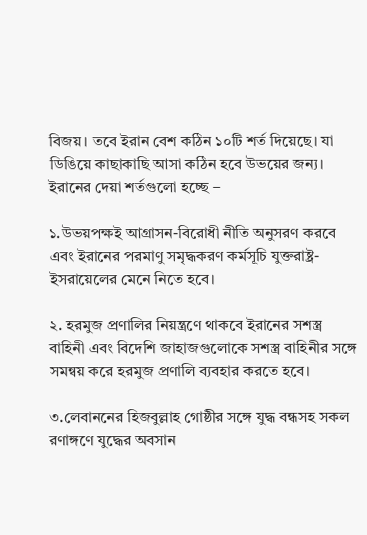বিজয়। তবে ইরান বেশ কঠিন ১০টি শর্ত দিয়েছে। যা ডিঙিয়ে কাছাকাছি আসা কঠিন হবে উভয়ের জন্য। ইরানের দেয়া শর্তগুলো হচ্ছে –

১.উভয়পক্ষই আগ্রাসন-বিরোধী নীতি অনুসরণ করবে এবং ইরানের পরমাণু সমৃদ্ধকরণ কর্মসূচি যুক্তরাষ্ট্র-ইসরায়েলের মেনে নিতে হবে।

২. হরমুজ প্রণালির নিয়ন্ত্রণে থাকবে ইরানের সশস্ত্র বাহিনী এবং বিদেশি জাহাজগুলোকে সশস্ত্র বাহিনীর সঙ্গে সমন্বয় করে হরমুজ প্রণালি ব্যবহার করতে হবে।

৩.লেবাননের হিজবুল্লাহ গোষ্ঠীর সঙ্গে যুদ্ধ বন্ধসহ সকল রণাঙ্গণে যুদ্ধের অবসান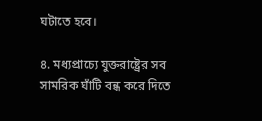ঘটাতে হবে।

৪. মধ্যপ্রাচ্যে যুক্তরাষ্ট্রের সব সামরিক ঘাঁটি বন্ধ করে দিতে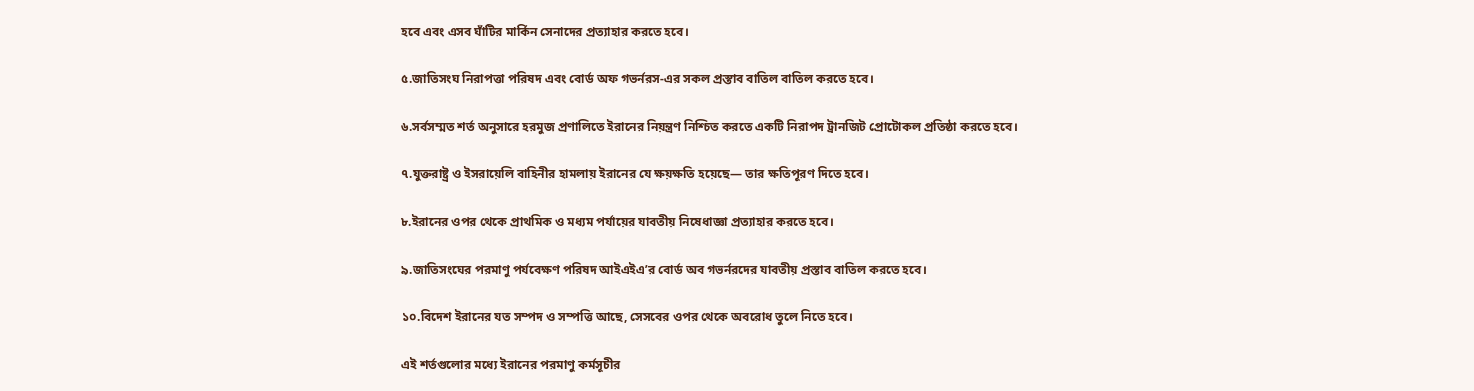হবে এবং এসব ঘাঁটির মার্কিন সেনাদের প্রত্যাহার করতে হবে।

৫.জাতিসংঘ নিরাপত্তা পরিষদ এবং বোর্ড অফ গভর্নরস-এর সকল প্রস্তাব বাতিল বাতিল করতে হবে।

৬.সর্বসম্মত শর্ত অনুসারে হরমুজ প্রণালিতে ইরানের নিয়ন্ত্রণ নিশ্চিত করতে একটি নিরাপদ ট্রানজিট প্রোটোকল প্রতিষ্ঠা করতে হবে।

৭.যুক্তরাষ্ট্র ও ইসরায়েলি বাহিনীর হামলায় ইরানের যে ক্ষয়ক্ষতি হয়েছে— তার ক্ষতিপূরণ দিতে হবে।

৮.ইরানের ওপর থেকে প্রাথমিক ও মধ্যম পর্যায়ের যাবতীয় নিষেধাজ্ঞা প্রত্যাহার করতে হবে।

৯.জাতিসংঘের পরমাণু পর্যবেক্ষণ পরিষদ আইএইএ’র বোর্ড অব গভর্নরদের যাবতীয় প্রস্তাব বাতিল করতে হবে।

১০.বিদেশ ইরানের যত সম্পদ ও সম্পত্তি আছে, সেসবের ওপর থেকে অবরোধ তুলে নিতে হবে।

এই শর্তগুলোর মধ্যে ইরানের পরমাণু কর্মসূচীর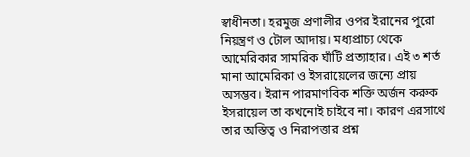স্বাধীনতা। হরমুজ প্রণালীর ওপর ইরানের পুরো নিয়ন্ত্রণ ও টোল আদায়। মধ্যপ্রাচ্য থেকে আমেরিকার সামরিক ঘাঁটি প্রত্যাহার। এই ৩ শর্ত মানা আমেরিকা ও ইসরায়েলের জন্যে প্রায় অসম্ভব। ইরান পারমাণবিক শক্তি অর্জন করুক ইসরায়েল তা কখনোই চাইবে না। কারণ এরসাথে তার অস্তিত্ব ও নিরাপত্তার প্রশ্ন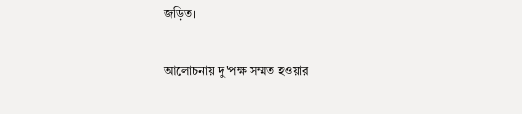জড়িত।

আলোচনায় দু'পক্ষ সম্মত হওয়ার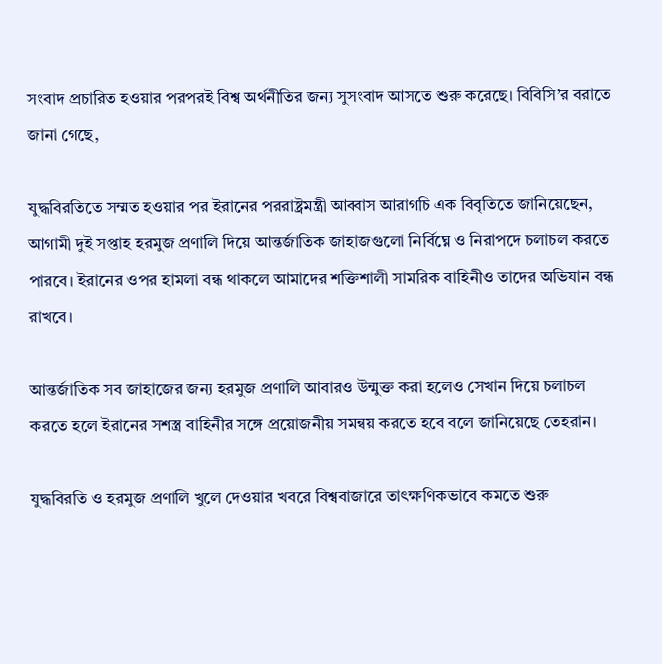সংবাদ প্রচারিত হওয়ার পরপরই বিশ্ব অর্থনীতির জন্য সুসংবাদ আসতে শুরু করেছে। বিবিসি’র বরাতে জানা গেছে,

যুদ্ধবিরতিতে সম্মত হওয়ার পর ইরানের পররাষ্ট্রমন্ত্রী আব্বাস আরাগচি এক বিবৃতিতে জানিয়েছেন, আগামী দুই সপ্তাহ হরমুজ প্রণালি দিয়ে আন্তর্জাতিক জাহাজগুলো নির্বিঘ্নে ও নিরাপদে চলাচল করতে পারবে। ইরানের ওপর হামলা বন্ধ থাকলে আমাদের শক্তিশালী সামরিক বাহিনীও তাদের অভিযান বন্ধ রাখবে।

আন্তর্জাতিক সব জাহাজের জন্য হরমুজ প্রণালি আবারও উন্মুক্ত করা হলেও সেখান দিয়ে চলাচল করতে হলে ইরানের সশস্ত্র বাহিনীর সঙ্গে প্রয়োজনীয় সমন্বয় করতে হবে বলে জানিয়েছে তেহরান।

যুদ্ধবিরতি ও হরমুজ প্রণালি খুলে দেওয়ার খবরে বিশ্ববাজারে তাৎক্ষণিকভাবে কমতে শুরু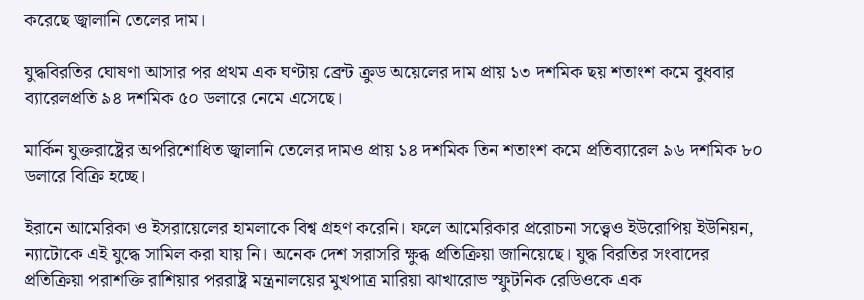করেছে জ্বালানি তেলের দাম।

যুদ্ধবিরতির ঘোষণা আসার পর প্রথম এক ঘণ্টায় ব্রেন্ট ক্রুড অয়েলের দাম প্রায় ১৩ দশমিক ছয় শতাংশ কমে বুধবার ব্যারেলপ্রতি ৯৪ দশমিক ৫০ ডলারে নেমে এসেছে।

মার্কিন যুক্তরাষ্ট্রের অপরিশোধিত জ্বালানি তেলের দামও প্রায় ১৪ দশমিক তিন শতাংশ কমে প্রতিব্যারেল ৯৬ দশমিক ৮০ ডলারে বিক্রি হচ্ছে।

ইরানে আমেরিকা ও ইসরায়েলের হামলাকে বিশ্ব গ্রহণ করেনি। ফলে আমেরিকার প্ররোচনা সত্ত্বেও ইউরোপিয় ইউনিয়ন, ন্যাটোকে এই যুদ্ধে সামিল করা যায় নি। অনেক দেশ সরাসরি ক্ষুব্ধ প্রতিক্রিয়া জানিয়েছে। যুদ্ধ বিরতির সংবাদের প্রতিক্রিয়া পরাশক্তি রাশিয়ার পররাষ্ট্র মন্ত্রনালয়ের মুখপাত্র মারিয়া ঝাখারোভ স্ফুটনিক রেডিওকে এক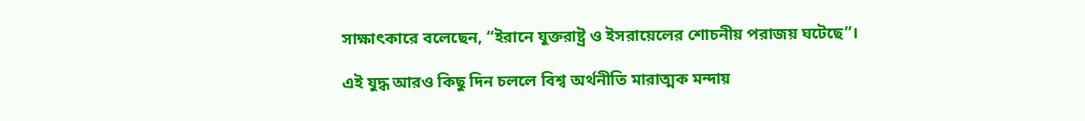সাক্ষাৎকারে বলেছেন, “ইরানে যুক্তরাষ্ট্র ও ইসরায়েলের শোচনীয় পরাজয় ঘটেছে”।

এই যুদ্ধ আরও কিছু দিন চললে বিশ্ব অর্থনীতি মারাত্মক মন্দায়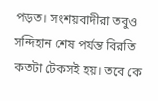পড়ত। সংশয়বাদীরা তবুও সন্দিহান শেষ পর্যন্ত বিরতি কতটা টেকসই হয়। তবে কে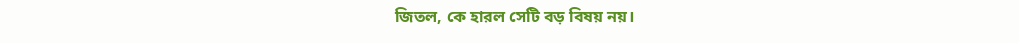জিতল, কে হারল সেটি বড় বিষয় নয়।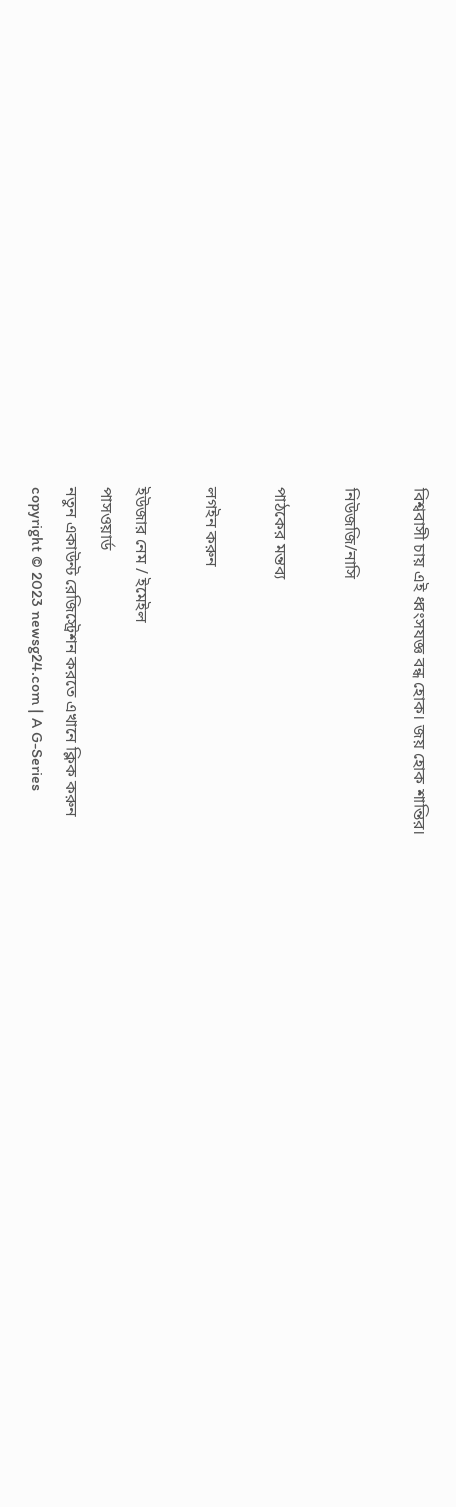বিশ্ববাসী চায় এই ধ্বংসযজ্ঞ বন্ধ হোক। জয় হোক শান্তির।

নিউজজি/নাসি

পাঠকের মন্তব্য

লগইন করুন

ইউজার নেম / ইমেইল
পাসওয়ার্ড
নতুন একাউন্ট রেজিস্ট্রেশন করতে এখানে ক্লিক করুন
copyright © 2023 newsg24.com | A G-Series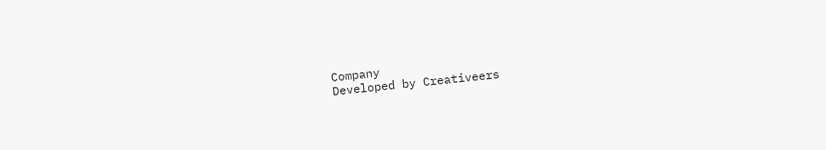Company
Developed by Creativeers